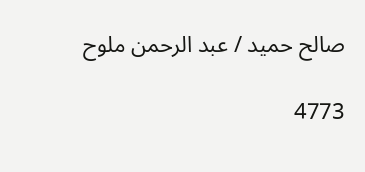صالح حميد / عبد الرحمن ملوح

4773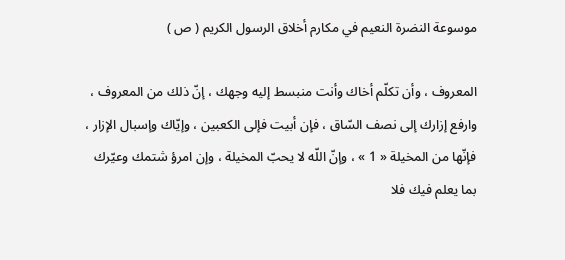موسوعة النضرة النعيم في مكارم أخلاق الرسول الكريم ( ص )

المعروف ، وأن تكلّم أخاك وأنت منبسط إليه وجهك ، إنّ ذلك من المعروف ، وارفع إزارك إلى نصف السّاق ، فإن أبيت فإلى الكعبين ، وإيّاك وإسبال الإزار ، فإنّها من المخيلة « 1 » ، وإنّ اللّه لا يحبّ المخيلة ، وإن امرؤ شتمك وعيّرك بما يعلم فيك فلا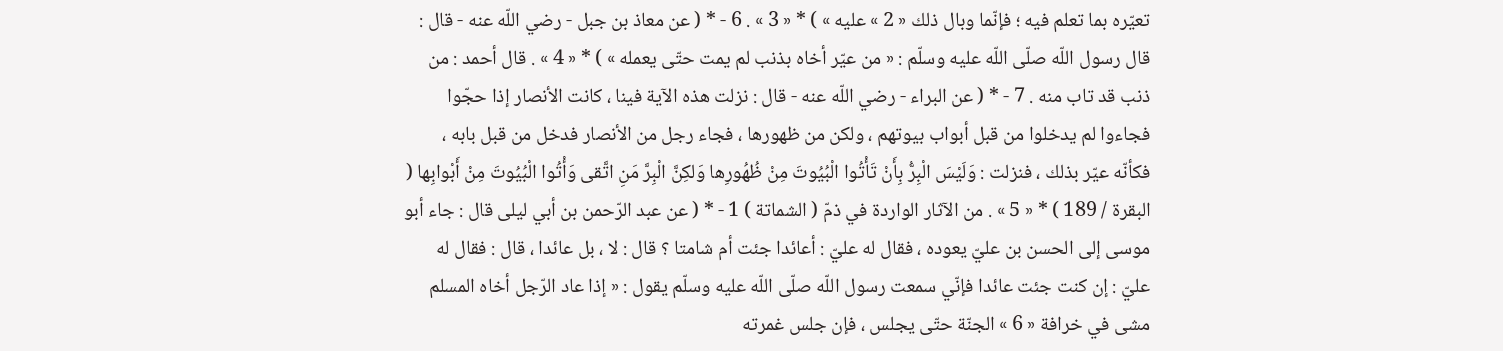تعيّره بما تعلم فيه ؛ فإنّما وبال ذلك « 2 » عليه » ) * « 3 » . 6 - * ( عن معاذ بن جبل - رضي اللّه عنه - قال : قال رسول اللّه صلّى اللّه عليه وسلّم : « من عيّر أخاه بذنب لم يمت حتّى يعمله » ) * « 4 » . قال أحمد : من ذنب قد تاب منه . 7 - * ( عن البراء - رضي اللّه عنه - قال : نزلت هذه الآية فينا ، كانت الأنصار إذا حجّوا فجاءوا لم يدخلوا من قبل أبواب بيوتهم ، ولكن من ظهورها ، فجاء رجل من الأنصار فدخل من قبل بابه ، فكأنّه عيّر بذلك ، فنزلت : وَلَيْسَ الْبِرُّ بِأَنْ تَأْتُوا الْبُيُوتَ مِنْ ظُهُورِها وَلكِنَّ الْبِرَّ مَنِ اتَّقى وَأْتُوا الْبُيُوتَ مِنْ أَبْوابِها ( البقرة / 189 ) * « 5 » . من الآثار الواردة في ذمّ ( الشماتة ) 1 - * ( عن عبد الرّحمن بن أبي ليلى قال : جاء أبو موسى إلى الحسن بن عليّ يعوده ، فقال له عليّ : أعائدا جئت أم شامتا ؟ قال : لا ، بل عائدا ، قال : فقال له عليّ : إن كنت جئت عائدا فإنّي سمعت رسول اللّه صلّى اللّه عليه وسلّم يقول : « إذا عاد الرّجل أخاه المسلم مشى في خرافة « 6 » الجنّة حتّى يجلس ، فإن جلس غمرته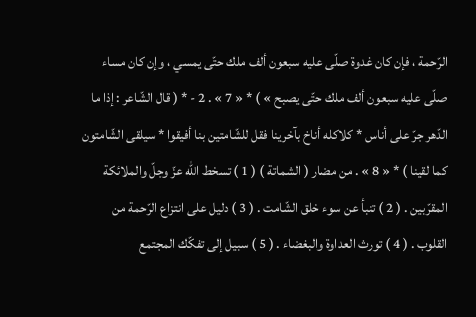الرّحمة ، فإن كان غدوة صلّى عليه سبعون ألف ملك حتّى يمسي ، وإن كان مساء صلّى عليه سبعون ألف ملك حتّى يصبح » ) * « 7 » . 2 - * ( قال الشّاعر : إذا ما الدّهر جرّ على أناس * كلاكله أناخ بآخرينا فقل للشّامتين بنا أفيقوا * سيلقى الشّامتون كما لقينا ) * « 8 » . من مضار ( الشماتة ) ( 1 ) تسخط اللّه عزّ وجلّ والملائكة المقرّبين . ( 2 ) تنبأ عن سوء خلق الشّامت . ( 3 ) دليل على انتزاع الرّحمة من القلوب . ( 4 ) تورث العداوة والبغضاء . ( 5 ) سبيل إلى تفكّك المجتمع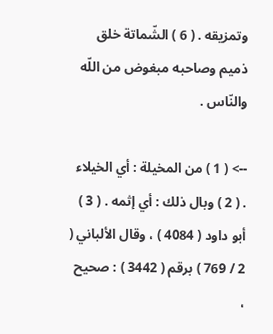وتمزيقه . ( 6 ) الشّماتة خلق ذميم وصاحبه مبغوض من اللّه والنّاس .

--> ( 1 ) من المخيلة : أي الخيلاء . ( 2 ) وبال ذلك : أي إثمه . ( 3 ) أبو داود ( 4084 ) ، وقال الألباني ( 2 / 769 ) برقم ( 3442 ) : صحيح ،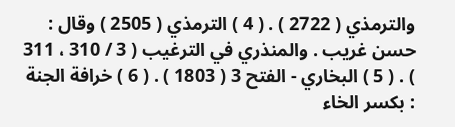والترمذي ( 2722 ) . ( 4 ) الترمذي ( 2505 ) وقال : حسن غريب . والمنذري في الترغيب ( 3 / 310 ، 311 ) . ( 5 ) البخاري - الفتح 3 ( 1803 ) . ( 6 ) خرافة الجنة : بكسر الخاء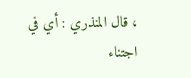، قال المنذري : أي في اجتناء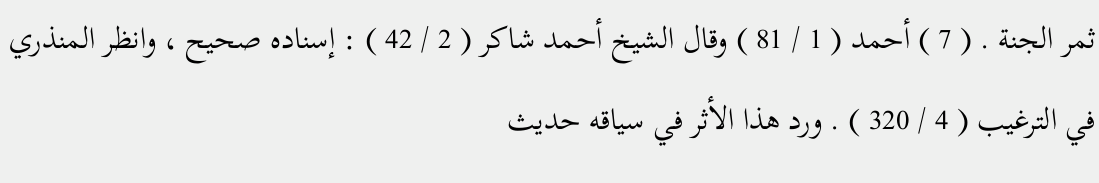ثمر الجنة . ( 7 ) أحمد ( 1 / 81 ) وقال الشيخ أحمد شاكر ( 2 / 42 ) : إسناده صحيح ، وانظر المنذري في الترغيب ( 4 / 320 ) . ورد هذا الأثر في سياقه حديث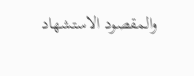والمقصود الاستشهاد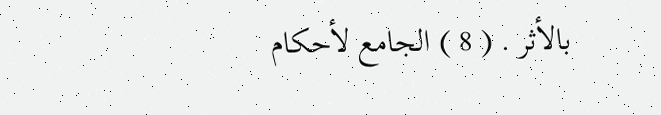بالأثر . ( 8 ) الجامع لأحكام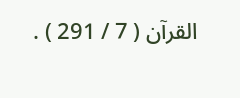القرآن ( 7 / 291 ) .